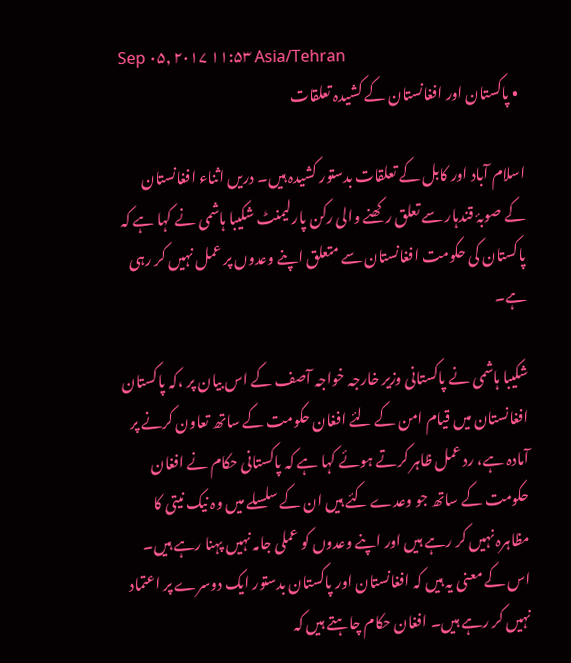Sep ۰۵, ۲۰۱۷ ۱۱:۵۳ Asia/Tehran
  • پاکستان اور افغانستان کے کشیدہ تعلقات

اسلام آباد اور کابل کے تعلقات بدستور کشیدہ ہیں۔ دریں اثناء افغانستان کے صوبۂ قندہار سے تعلق رکھنے والی رکن پارلیمنٹ شکیبا ہاشمی نے کہا ہے کہ پاکستان کی حکومت افغانستان سے متعلق اپنے وعدوں پر عمل نہیں کر رہی ہے۔

شکیبا ہاشمی نے پاکستانی وزیر خارجہ خواجہ آصف کے اس بیان پر ،کہ پاکستان افغانستان میں قیام امن کے لئے افغان حکومت کے ساتھ تعاون کرنے پر آمادہ ہے، رد عمل ظاہر کرتے ہوئے کہا ہے کہ پاکستانی حکام نے افغان حکومت کے ساتھ جو وعدے کئے ہیں ان کے سلسلے میں وہ نیک نیتی کا مظاہرہ نہیں کر رہے ہیں اور اپنے وعدوں کو عملی جامہ نہیں پہنا رہے ہیں۔ اس کے معنی یہ ہیں کہ افغانستان اور پاکستان بدستور ایک دوسرے پر اعتماد نہیں کر رہے ہیں۔ افغان حکام چاہتے ہیں کہ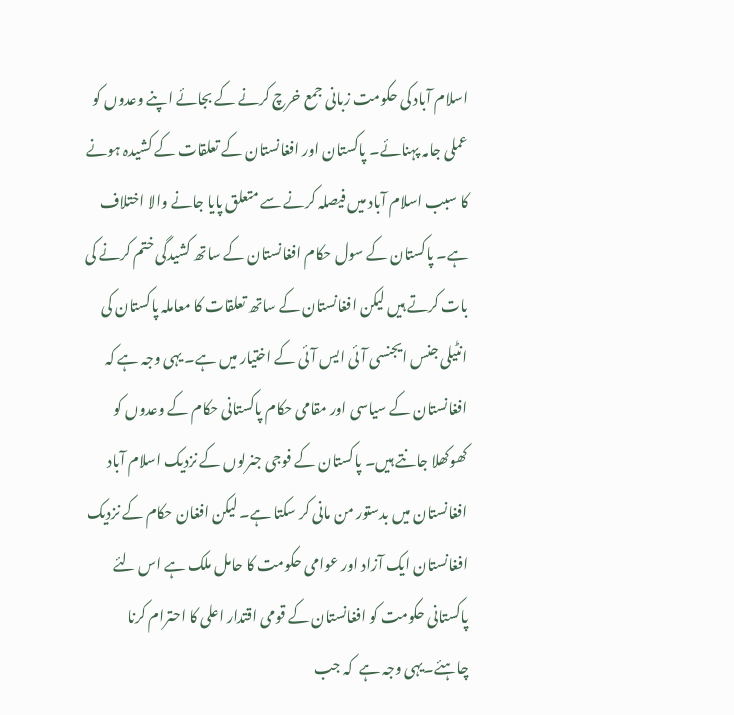اسلام آباد کی حکومت زبانی جمع خرچ کرنے کے بجائے اپنے وعدوں کو عملی جامہ پہنائے۔ پاکستان اور افغانستان کے تعلقات کے کشیدہ ہونے کا سبب اسلام آباد میں فیصلہ کرنے سے متعلق پایا جانے والا اختلاف ہے۔ پاکستان کے سول حکام افغانستان کے ساتھ کشیدگی ختم کرنے کی بات کرتے ہیں لیکن افغانستان کے ساتھ تعلقات کا معاملہ پاکستان کی انٹیلی جنس ایجنسی آئی ایس آئی کے اختیار میں ہے۔ یہی وجہ ہے کہ افغانستان کے سیاسی اور مقامی حکام پاکستانی حکام کے وعدوں کو کھوکھلا جانتے ہیں۔ پاکستان کے فوجی جنرلوں کے نزدیک اسلام آباد افغانستان میں بدستور من مانی کر سکتا ہے۔ لیکن افغان حکام کے نزدیک افغانستان ایک آزاد اور عوامی حکومت کا حامل ملک ہے اس لئے پاکستانی حکومت کو افغانستان کے قومی اقتدار اعلی کا احترام کرنا چاہئے۔یہی وجہ ہے  کہ جب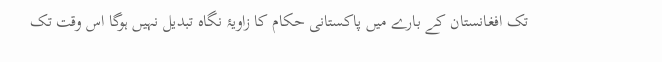تک افغانستان کے بارے میں پاکستانی حکام کا زاویۂ نگاہ تبدیل نہیں ہوگا اس وقت تک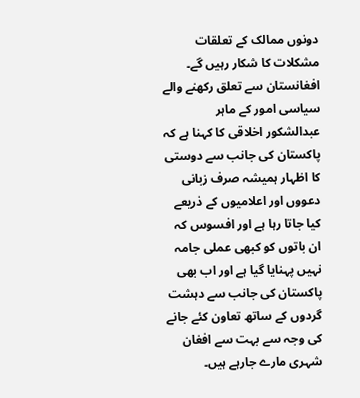دونوں ممالک کے تعلقات مشکلات کا شکار رہیں گے۔ افغانستان سے تعلق رکھنے والے سیاسی امور کے ماہر عبدالشکور اخلاقی کا کہنا ہے کہ پاکستان کی جانب سے دوستی کا اظہار ہمیشہ صرف زبانی دعووں اور اعلامیوں کے ذریعے کیا جاتا رہا ہے اور افسوس کہ ان باتوں کو کبھی عملی جامہ نہیں پہنایا گیا ہے اور اب بھی پاکستان کی جانب سے دہشت گردوں کے ساتھ تعاون کئے جانے کی وجہ سے بہت سے افغان شہری مارے جارہے ہیں۔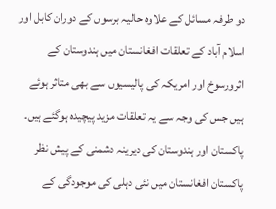دو طرفہ مسائل کے علاوہ حالیہ برسوں کے دوران کابل اور اسلام آباد کے تعلقات افغانستان میں ہندوستان کے اثرورسوخ اور امریکہ کی پالیسیوں سے بھی متاثر ہوئے ہیں جس کی وجہ سے یہ تعلقات مزید پیچیدہ ہوگئے ہیں۔ پاکستان اور ہندوستان کی دیرینہ دشمنی کے پیش نظر پاکستان افغانستان میں نئی دہلی کی موجودگی کے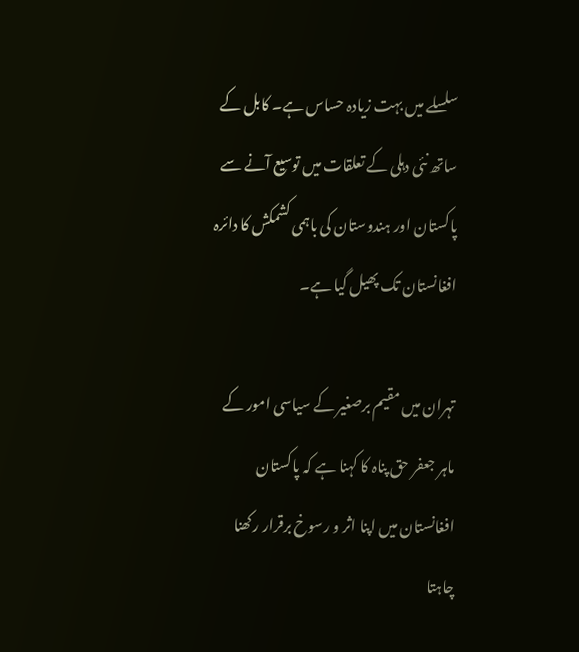سلسلے میں بہت زیادہ حساس ہے۔ کابل کے ساتھ نئی دہلی کے تعلقات میں توسیع آنے سے پاکستان اور ہندوستان کی باہمی کشمکش کا دائرہ افغانستان تک پھیل گیا ہے۔

تہران میں مقیم برصغیر کے سیاسی امور کے ماہر جعفر حق پناہ کا کہنا ہے کہ پاکستان افغانستان میں اپنا اثر و رسوخ برقرار رکھنا چاہتا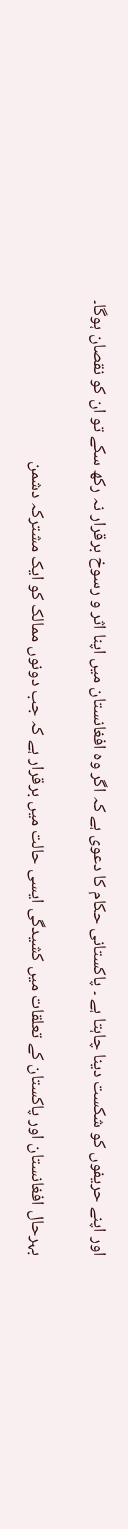اور اپنے حریفوں کو شکست دینا چاہتا ہے ۔ پاکستانی حکام کا دعوی ہے کہ اگر وہ افغانستان میں اپنا اثر و رسوخ برقرار نہ رکھ سکے تو ان کو نقصان ہوگا۔

بہرحال افغانستان اور پاکستان کے تعلقات میں کشیدگی ایسی حالت میں برقرار ہے کہ جب دونوں ممالک کو ایک مشترکہ دشمن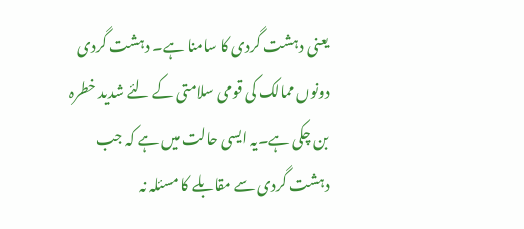یعنی دہشت گردی کا سامنا ہے۔ دہشت گردی دونوں ممالک کی قومی سلامتی کے لئے شدید خطرہ بن چکی ہے۔یہ ایسی حالت میں ہے کہ جب دہشت گردی سے مقابلے کا مسئلہ نہ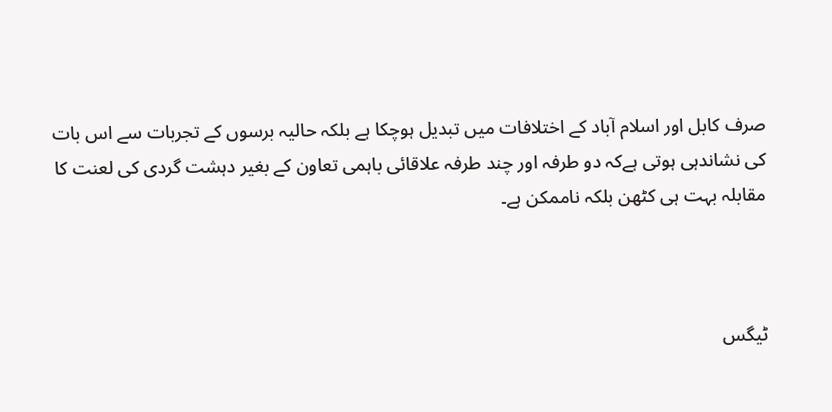صرف کابل اور اسلام آباد کے اختلافات میں تبدیل ہوچکا ہے بلکہ حالیہ برسوں کے تجربات سے اس بات کی نشاندہی ہوتی ہےکہ دو طرفہ اور چند طرفہ علاقائی باہمی تعاون کے بغیر دہشت گردی کی لعنت کا مقابلہ بہت ہی کٹھن بلکہ ناممکن ہے۔



ٹیگس